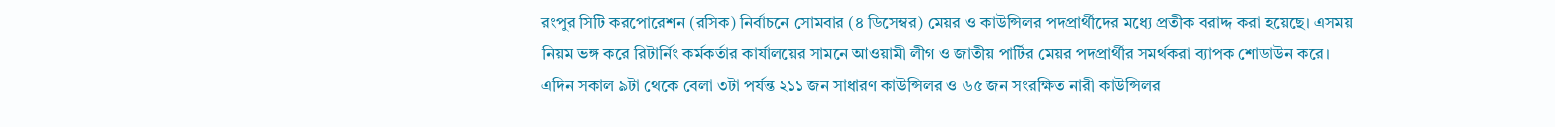রংপুর সিটি করপোরেশন (রসিক) নির্বাচনে সোমবার (৪ ডিসেম্বর) মেয়র ও কাউন্সিলর পদপ্রার্থীদের মধ্যে প্রতীক বরাদ্দ করা হয়েছে। এসময় নিয়ম ভঙ্গ করে রিটার্নিং কর্মকর্তার কার্যালয়ের সামনে আওয়ামী লীগ ও জাতীয় পার্টির মেয়র পদপ্রার্থীর সমর্থকরা ব্যাপক শোডাউন করে।
এদিন সকাল ৯টা থেকে বেলা ৩টা পর্যন্ত ২১১ জন সাধারণ কাউন্সিলর ও ৬৫ জন সংরক্ষিত নারী কাউন্সিলর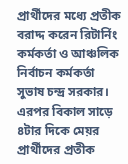প্রার্থীদের মধ্যে প্রতীক বরাদ্দ করেন রিটার্নিং কর্মকর্তা ও আঞ্চলিক নির্বাচন কর্মকর্তা সুভাষ চন্দ্র সরকার। এরপর বিকাল সাড়ে ৪টার দিকে মেয়র প্রার্থীদের প্রতীক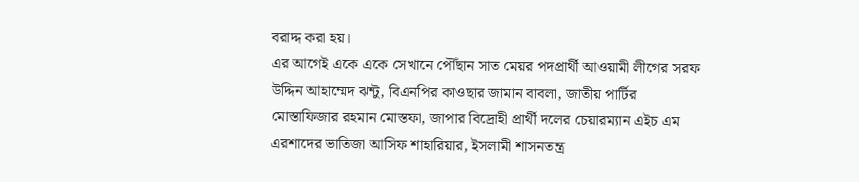বরাদ্দ করা হয়।
এর আগেই একে একে সেখানে পৌঁছান সাত মেয়র পদপ্রার্থী আওয়ামী লীগের সরফ উদ্দিন আহাম্মেদ ঝন্টু, বিএনপির কাওছার জামান বাবলা, জাতীয় পার্টির মোস্তাফিজার রহমান মোস্তফা, জাপার বিদ্রোহী প্রার্থী দলের চেয়ারম্যান এইচ এম এরশাদের ভাতিজা আসিফ শাহারিয়ার, ইসলামী শাসনতন্ত্র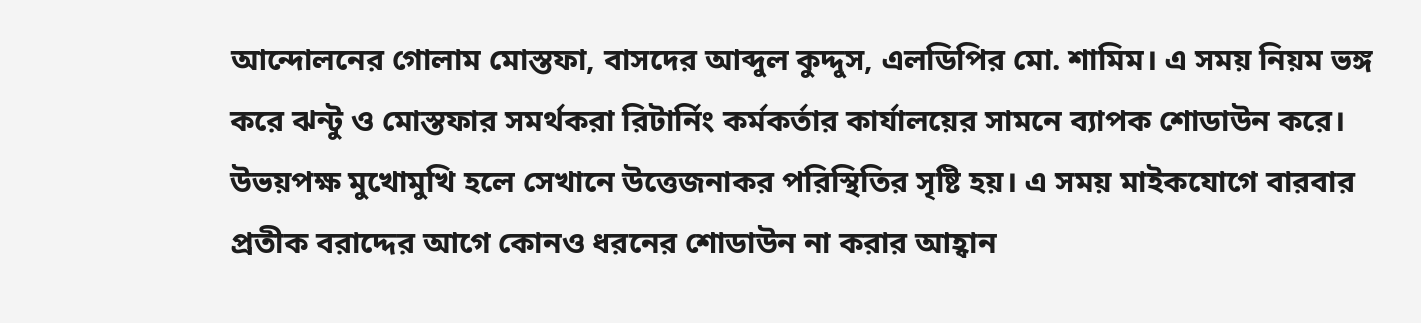আন্দোলনের গোলাম মোস্তফা, বাসদের আব্দুল কুদ্দুস, এলডিপির মো. শামিম। এ সময় নিয়ম ভঙ্গ করে ঝন্টু ও মোস্তফার সমর্থকরা রিটার্নিং কর্মকর্তার কার্যালয়ের সামনে ব্যাপক শোডাউন করে। উভয়পক্ষ মুখোমুখি হলে সেখানে উত্তেজনাকর পরিস্থিতির সৃষ্টি হয়। এ সময় মাইকযোগে বারবার প্রতীক বরাদ্দের আগে কোনও ধরনের শোডাউন না করার আহ্বান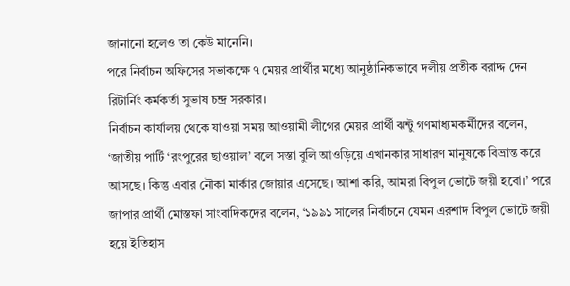জানানো হলেও তা কেউ মানেনি।
পরে নির্বাচন অফিসের সভাকক্ষে ৭ মেয়র প্রার্থীর মধ্যে আনুষ্ঠানিকভাবে দলীয় প্রতীক বরাদ্দ দেন রিটার্নিং কর্মকর্তা সুভাষ চন্দ্র সরকার।
নির্বাচন কার্যালয় থেকে যাওয়া সময় আওয়ামী লীগের মেয়র প্রার্থী ঝন্টু গণমাধ্যমকর্মীদের বলেন, ‘জাতীয় পার্টি ‘রংপুরের ছাওয়াল’ বলে সস্তা বুলি আওড়িয়ে এখানকার সাধারণ মানুষকে বিভ্রান্ত করে আসছে। কিন্তু এবার নৌকা মার্কার জোয়ার এসেছে। আশা করি, আমরা বিপুল ভোটে জয়ী হবো।’ পরে জাপার প্রার্থী মোস্তফা সাংবাদিকদের বলেন, ‘১৯৯১ সালের নির্বাচনে যেমন এরশাদ বিপুল ভোটে জয়ী হয়ে ইতিহাস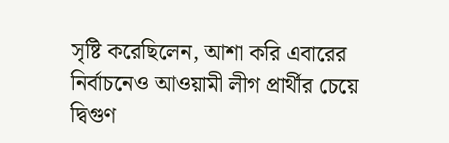সৃষ্টি করেছিলেন, আশা করি এবারের নির্বাচনেও আওয়ামী লীগ প্রার্থীর চেয়ে দ্বিগুণ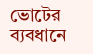ভোটের ব্যবধানে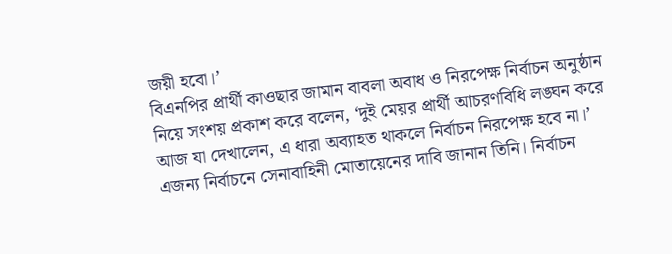জয়ী হবো।’
বিএনপির প্রার্থী কাওছার জামান বাবলা অবাধ ও নিরপেক্ষ নির্বাচন অনুষ্ঠান নিয়ে সংশয় প্রকাশ করে বলেন, ‘দুই মেয়র প্রার্থী আচরণবিধি লঙ্ঘন করে আজ যা দেখালেন, এ ধারা অব্যাহত থাকলে নির্বাচন নিরপেক্ষ হবে না।’ এজন্য নির্বাচনে সেনাবাহিনী মোতায়েনের দাবি জানান তিনি। নির্বাচন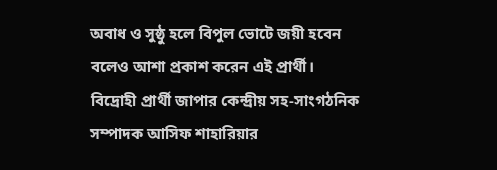অবাধ ও সুষ্ঠু হলে বিপুল ভোটে জয়ী হবেন বলেও আশা প্রকাশ করেন এই প্রার্থী।
বিদ্রোহী প্রার্থী জাপার কেন্দ্রীয় সহ-সাংগঠনিক সম্পাদক আসিফ শাহারিয়ার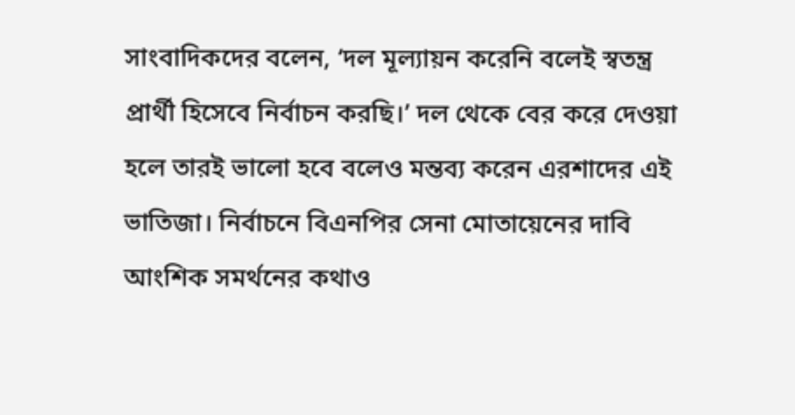সাংবাদিকদের বলেন, ‘দল মূল্যায়ন করেনি বলেই স্বতন্ত্র প্রার্থী হিসেবে নির্বাচন করছি।’ দল থেকে বের করে দেওয়া হলে তারই ভালো হবে বলেও মন্তব্য করেন এরশাদের এই ভাতিজা। নির্বাচনে বিএনপির সেনা মোতায়েনের দাবি আংশিক সমর্থনের কথাও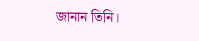জানান তিনি।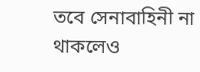তবে সেনাবাহিনী না থাকলেও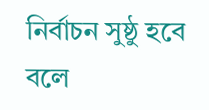নির্বাচন সুষ্ঠু হবে বলে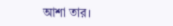আশা তার।